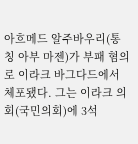아흐메드 알주바우리(통칭 아부 마젠)가 부패 혐의로 이라크 바그다드에서 체포됐다. 그는 이라크 의회(국민의회)에 3석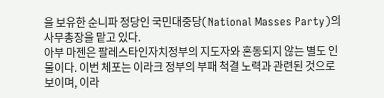을 보유한 순니파 정당인 국민대중당(National Masses Party)의 사무총장을 맡고 있다.
아부 마젠은 팔레스타인자치정부의 지도자와 혼동되지 않는 별도 인물이다. 이번 체포는 이라크 정부의 부패 척결 노력과 관련된 것으로 보이며, 이라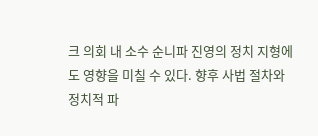크 의회 내 소수 순니파 진영의 정치 지형에도 영향을 미칠 수 있다. 향후 사법 절차와 정치적 파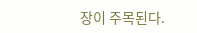장이 주목된다.